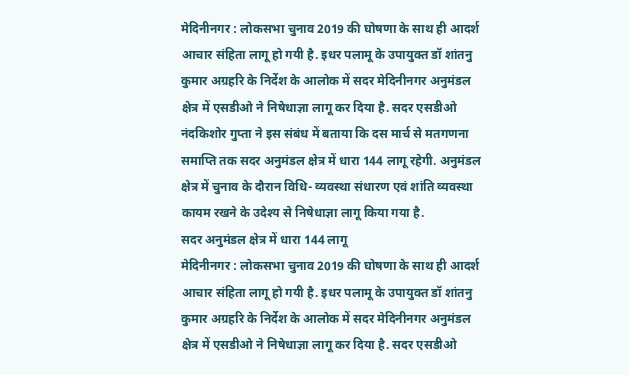मेदिनीनगर : लोकसभा चुनाव 2019 की घोषणा के साथ ही आदर्श आचार संहिता लागू हो गयी है. इधर पलामू के उपायुक्त डॉ शांतनु कुमार अग्रहरि के निर्देश के आलोक में सदर मेदिनीनगर अनुमंडल क्षेत्र में एसडीओ ने निषेधाज्ञा लागू कर दिया है. सदर एसडीओ नंदकिशोर गुप्ता ने इस संबंध में बताया कि दस मार्च से मतगणना समाप्ति तक सदर अनुमंडल क्षेत्र में धारा 144 लागू रहेगी. अनुमंडल क्षेत्र में चुनाव के दौरान विधि- व्यवस्था संधारण एवं शांति व्यवस्था कायम रखने के उदेश्य से निषेधाज्ञा लागू किया गया है.
सदर अनुमंडल क्षेत्र में धारा 144 लागू
मेदिनीनगर : लोकसभा चुनाव 2019 की घोषणा के साथ ही आदर्श आचार संहिता लागू हो गयी है. इधर पलामू के उपायुक्त डॉ शांतनु कुमार अग्रहरि के निर्देश के आलोक में सदर मेदिनीनगर अनुमंडल क्षेत्र में एसडीओ ने निषेधाज्ञा लागू कर दिया है. सदर एसडीओ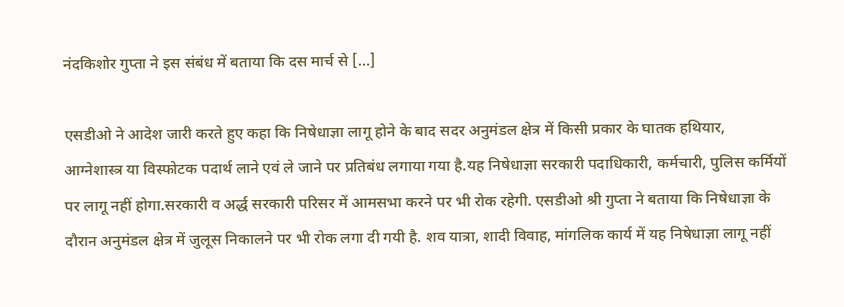नंदकिशोर गुप्ता ने इस संबंध में बताया कि दस मार्च से […]

एसडीओ ने आदेश जारी करते हुए कहा कि निषेधाज्ञा लागू होने के बाद सदर अनुमंडल क्षेत्र में किसी प्रकार के घातक हथियार, आग्नेशास्त्र या विस्फोटक पदार्थ लाने एवं ले जाने पर प्रतिबंध लगाया गया है.यह निषेधाज्ञा सरकारी पदाधिकारी, कर्मचारी, पुलिस कर्मियों पर लागू नहीं होगा.सरकारी व अर्द्ध सरकारी परिसर में आमसभा करने पर भी रोक रहेगी. एसडीओ श्री गुप्ता ने बताया कि निषेधाज्ञा के दौरान अनुमंडल क्षेत्र में जुलूस निकालने पर भी रोक लगा दी गयी है. शव यात्रा, शादी विवाह, मांगलिक कार्य में यह निषेधाज्ञा लागू नहीं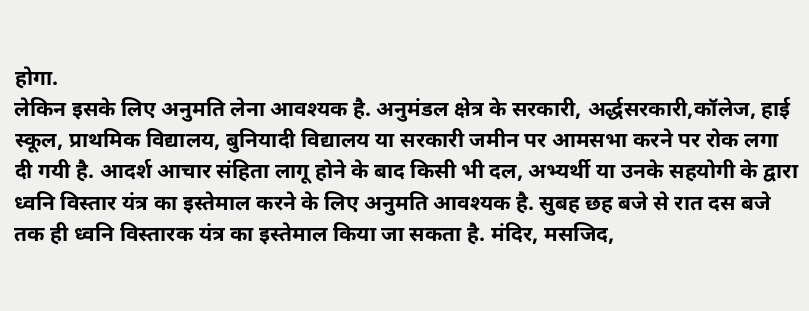होगा.
लेकिन इसके लिए अनुमति लेना आवश्यक है. अनुमंडल क्षेत्र के सरकारी, अर्द्धसरकारी,कॉलेज, हाई स्कूल, प्राथमिक विद्यालय, बुनियादी विद्यालय या सरकारी जमीन पर आमसभा करने पर रोक लगा दी गयी है. आदर्श आचार संहिता लागू होने के बाद किसी भी दल, अभ्यर्थी या उनके सहयोगी के द्वारा ध्वनि विस्तार यंत्र का इस्तेमाल करने के लिए अनुमति आवश्यक है. सुबह छह बजे से रात दस बजे तक ही ध्वनि विस्तारक यंत्र का इस्तेमाल किया जा सकता है. मंदिर, मसजिद,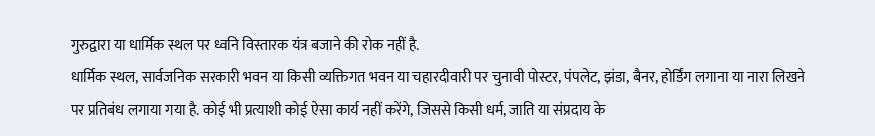गुरुद्वारा या धार्मिक स्थल पर ध्वनि विस्तारक यंत्र बजाने की रोक नहीं है.
धार्मिक स्थल, सार्वजनिक सरकारी भवन या किसी व्यक्तिगत भवन या चहारदीवारी पर चुनावी पोस्टर, पंपलेट, झंडा, बैनर, होर्डिंग लगाना या नारा लिखने पर प्रतिबंध लगाया गया है. कोई भी प्रत्याशी कोई ऐसा कार्य नहीं करेंगे, जिससे किसी धर्म, जाति या संप्रदाय के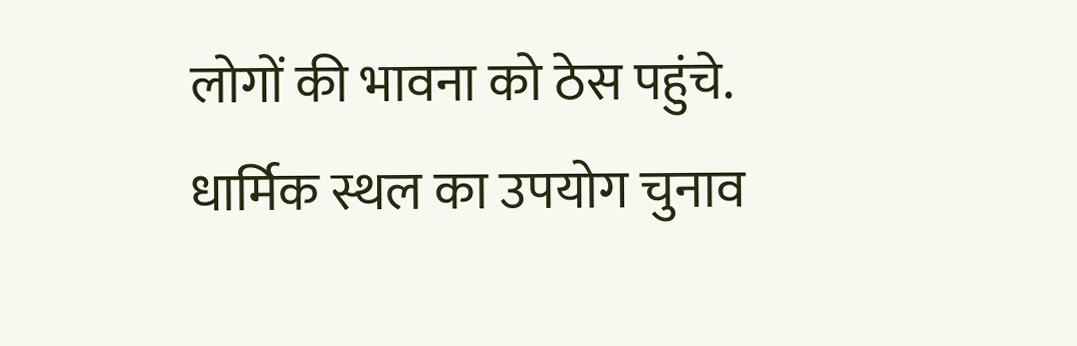लोगों की भावना को ठेस पहुंचे. धार्मिक स्थल का उपयोग चुनाव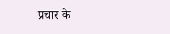प्रचार के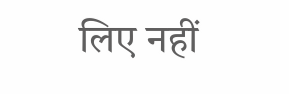लिए नहीं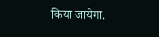किया जायेगा.